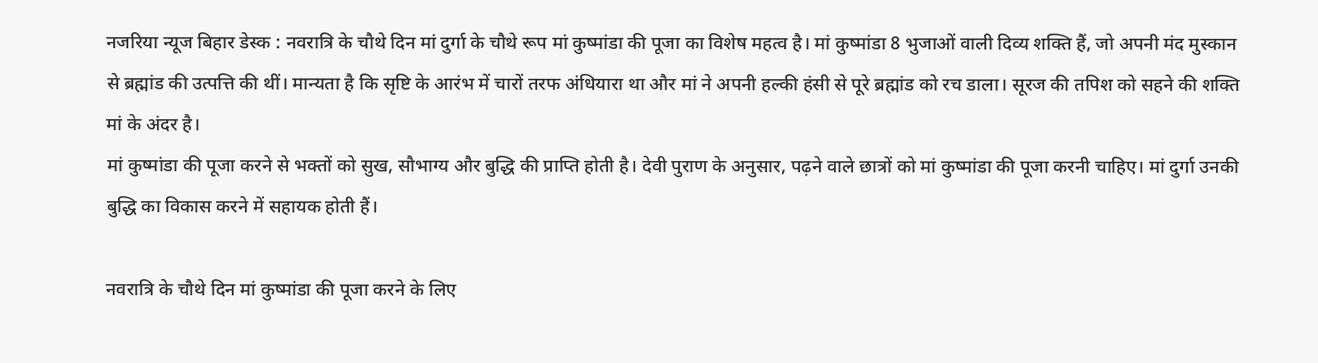नजरिया न्यूज बिहार डेस्क : नवरात्रि के चौथे दिन मां दुर्गा के चौथे रूप मां कुष्मांडा की पूजा का विशेष महत्व है। मां कुष्मांडा 8 भुजाओं वाली दिव्य शक्ति हैं, जो अपनी मंद मुस्कान से ब्रह्मांड की उत्पत्ति की थीं। मान्यता है कि सृष्टि के आरंभ में चारों तरफ अंधियारा था और मां ने अपनी हल्की हंसी से पूरे ब्रह्मांड को रच डाला। सूरज की तपिश को सहने की शक्ति मां के अंदर है।
मां कुष्मांडा की पूजा करने से भक्तों को सुख, सौभाग्य और बुद्धि की प्राप्ति होती है। देवी पुराण के अनुसार, पढ़ने वाले छात्रों को मां कुष्मांडा की पूजा करनी चाहिए। मां दुर्गा उनकी बुद्धि का विकास करने में सहायक होती हैं।

नवरात्रि के चौथे दिन मां कुष्मांडा की पूजा करने के लिए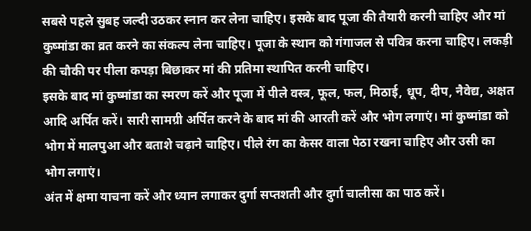सबसे पहले सुबह जल्दी उठकर स्नान कर लेना चाहिए। इसके बाद पूजा की तैयारी करनी चाहिए और मां कुष्मांडा का व्रत करने का संकल्प लेना चाहिए। पूजा के स्थान को गंगाजल से पवित्र करना चाहिए। लकड़ी की चौकी पर पीला कपड़ा बिछाकर मां की प्रतिमा स्थापित करनी चाहिए।
इसके बाद मां कुष्मांडा का स्मरण करें और पूजा में पीले वस्त्र, फूल, फल, मिठाई, धूप, दीप, नैवेद्य, अक्षत आदि अर्पित करें। सारी सामग्री अर्पित करने के बाद मां की आरती करें और भोग लगाएं। मां कुष्मांडा को भोग में मालपुआ और बताशे चढ़ाने चाहिए। पीले रंग का केसर वाला पेठा रखना चाहिए और उसी का भोग लगाएं।
अंत में क्षमा याचना करें और ध्यान लगाकर दुर्गा सप्तशती और दुर्गा चालीसा का पाठ करें।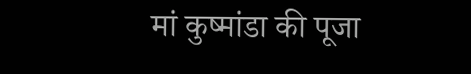मां कुष्मांडा की पूजा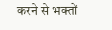करने से भक्तों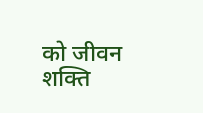को जीवन शक्ति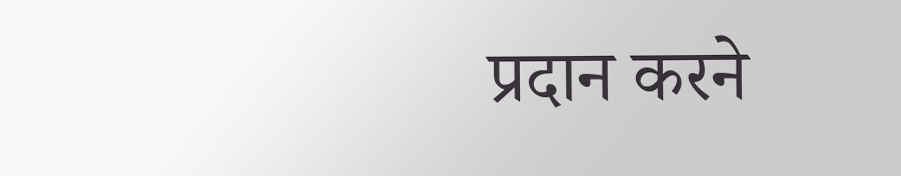प्रदान करने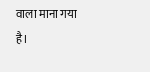वाला माना गया है।